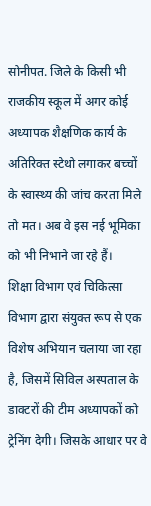सोनीपत. जिले के किसी भी राजकीय स्कूल में अगर कोई अध्यापक शैक्षणिक कार्य के अतिरिक्त स्टेथो लगाकर बच्चों के स्वास्थ्य की जांच करता मिले तो मत। अब वे इस नई भूमिका को भी निभाने जा रहे हैं।
शिक्षा विभाग एवं चिकित्सा विभाग द्वारा संयुक्त रूप से एक विशेष अभियान चलाया जा रहा है, जिसमें सिविल अस्पताल के डाक्टरों की टीम अध्यापकों को ट्रेनिंग देगी। जिसके आधार पर वे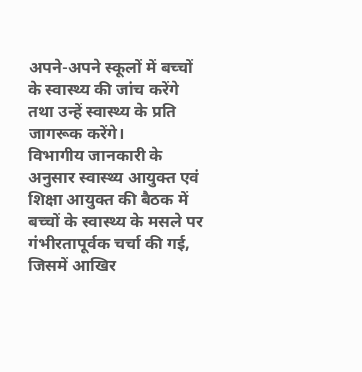अपने-अपने स्कूलों में बच्चों के स्वास्थ्य की जांच करेंगे तथा उन्हें स्वास्थ्य के प्रति जागरूक करेंगे।
विभागीय जानकारी के अनुसार स्वास्थ्य आयुक्त एवं शिक्षा आयुक्त की बैठक में बच्चों के स्वास्थ्य के मसले पर गंभीरतापूर्वक चर्चा की गई, जिसमें आखिर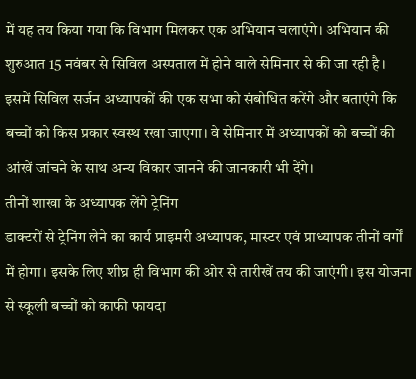में यह तय किया गया कि विभाग मिलकर एक अभियान चलाएंगे। अभियान की शुरुआत 15 नवंबर से सिविल अस्पताल में होने वाले सेमिनार से की जा रही है।
इसमें सिविल सर्जन अध्यापकों की एक सभा को संबोधित करेंगे और बताएंगे कि बच्चों को किस प्रकार स्वस्थ रखा जाएगा। वे सेमिनार में अध्यापकों को बच्चों की आंखें जांचने के साथ अन्य विकार जानने की जानकारी भी देंगे।
तीनों शाखा के अध्यापक लेंगे ट्रेनिंग
डाक्टरों से ट्रेनिंग लेने का कार्य प्राइमरी अध्यापक, मास्टर एवं प्राध्यापक तीनों वर्गों में होगा। इसके लिए शीघ्र ही विभाग की ओर से तारीखें तय की जाएंगी। इस योजना से स्कूली बच्चों को काफी फायदा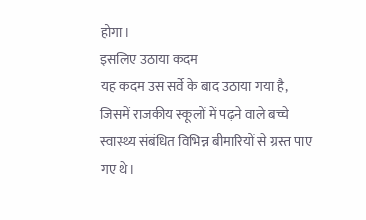होगा।
इसलिए उठाया कदम
यह कदम उस सर्वे के बाद उठाया गया है, जिसमें राजकीय स्कूलों में पढ़ने वाले बच्चे स्वास्थ्य संबंधित विभिन्न बीमारियों से ग्रस्त पाए गए थे।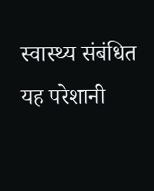स्वास्थ्य संबंधित यह परेशानी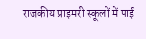राजकीय प्राइमरी स्कूलों में पाई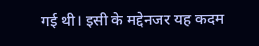गई थी। इसी के मद्देनजर यह कदम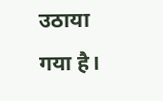उठाया गया है।